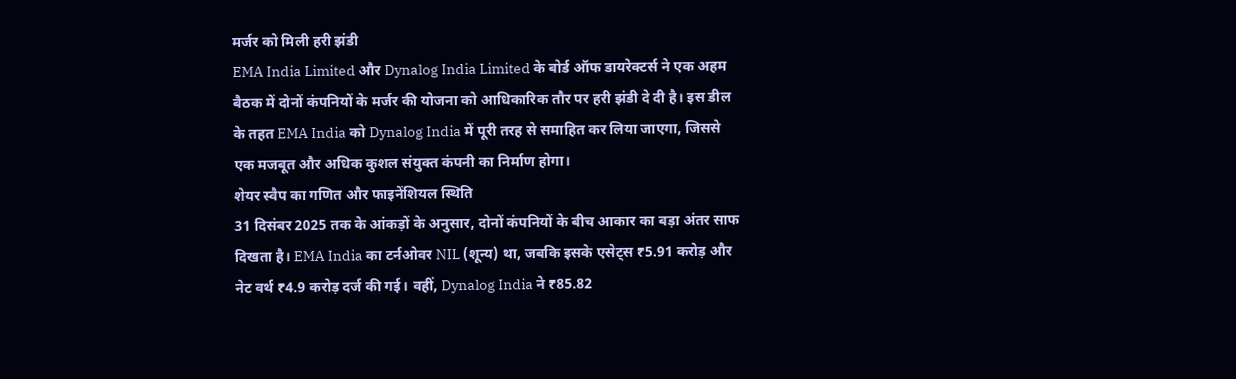मर्जर को मिली हरी झंडी
EMA India Limited और Dynalog India Limited के बोर्ड ऑफ डायरेक्टर्स ने एक अहम बैठक में दोनों कंपनियों के मर्जर की योजना को आधिकारिक तौर पर हरी झंडी दे दी है। इस डील के तहत EMA India को Dynalog India में पूरी तरह से समाहित कर लिया जाएगा, जिससे एक मजबूत और अधिक कुशल संयुक्त कंपनी का निर्माण होगा।
शेयर स्वैप का गणित और फाइनेंशियल स्थिति
31 दिसंबर 2025 तक के आंकड़ों के अनुसार, दोनों कंपनियों के बीच आकार का बड़ा अंतर साफ दिखता है। EMA India का टर्नओवर NIL (शून्य) था, जबकि इसके एसेट्स ₹5.91 करोड़ और नेट वर्थ ₹4.9 करोड़ दर्ज की गई। वहीं, Dynalog India ने ₹85.82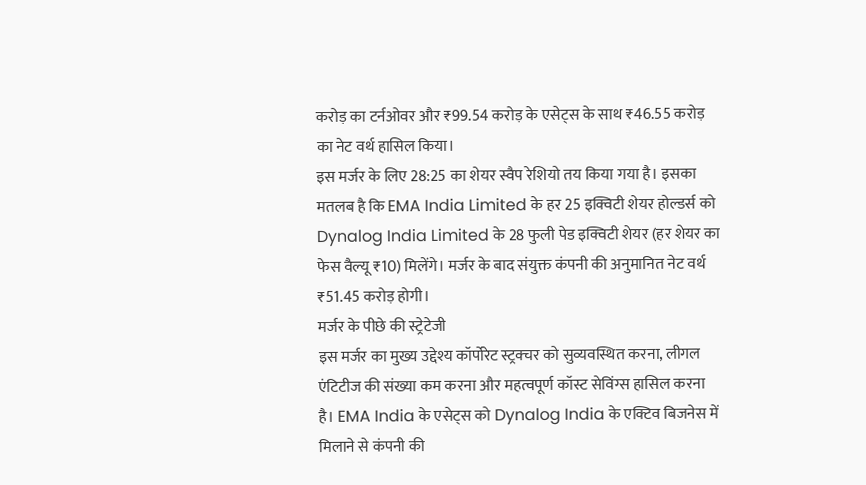करोड़ का टर्नओवर और ₹99.54 करोड़ के एसेट्स के साथ ₹46.55 करोड़ का नेट वर्थ हासिल किया।
इस मर्जर के लिए 28:25 का शेयर स्वैप रेशियो तय किया गया है। इसका मतलब है कि EMA India Limited के हर 25 इक्विटी शेयर होल्डर्स को Dynalog India Limited के 28 फुली पेड इक्विटी शेयर (हर शेयर का फेस वैल्यू ₹10) मिलेंगे। मर्जर के बाद संयुक्त कंपनी की अनुमानित नेट वर्थ ₹51.45 करोड़ होगी।
मर्जर के पीछे की स्ट्रेटेजी
इस मर्जर का मुख्य उद्देश्य कॉर्पोरेट स्ट्रक्चर को सुव्यवस्थित करना, लीगल एंटिटीज की संख्या कम करना और महत्वपूर्ण कॉस्ट सेविंग्स हासिल करना है। EMA India के एसेट्स को Dynalog India के एक्टिव बिजनेस में मिलाने से कंपनी की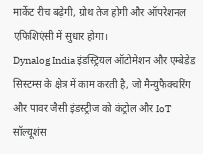मार्केट रीच बढ़ेगी, ग्रोथ तेज होगी और ऑपरेशनल एफिशिएंसी में सुधार होगा।
Dynalog India इंडस्ट्रियल ऑटोमेशन और एम्बेडेड सिस्टम्स के क्षेत्र में काम करती है, जो मैन्युफैक्चरिंग और पावर जैसी इंडस्ट्रीज को कंट्रोल और IoT सॉल्यूशंस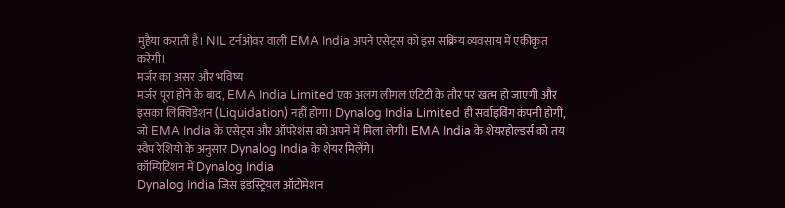मुहैया कराती है। NIL टर्नओवर वाली EMA India अपने एसेट्स को इस सक्रिय व्यवसाय में एकीकृत करेगी।
मर्जर का असर और भविष्य
मर्जर पूरा होने के बाद, EMA India Limited एक अलग लीगल एंटिटी के तौर पर खत्म हो जाएगी और इसका लिक्विडेशन (Liquidation) नहीं होगा। Dynalog India Limited ही सर्वाइविंग कंपनी होगी, जो EMA India के एसेट्स और ऑपरेशंस को अपने में मिला लेगी। EMA India के शेयरहोल्डर्स को तय स्वैप रेशियो के अनुसार Dynalog India के शेयर मिलेंगे।
कॉम्पिटिशन में Dynalog India
Dynalog India जिस इंडस्ट्रियल ऑटोमेशन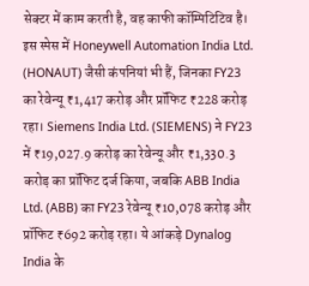सेक्टर में काम करती है, वह काफी कॉम्पिटिटिव है। इस स्पेस में Honeywell Automation India Ltd. (HONAUT) जैसी कंपनियां भी हैं, जिनका FY23 का रेवेन्यू ₹1,417 करोड़ और प्रॉफिट ₹228 करोड़ रहा। Siemens India Ltd. (SIEMENS) ने FY23 में ₹19,027.9 करोड़ का रेवेन्यू और ₹1,330.3 करोड़ का प्रॉफिट दर्ज किया, जबकि ABB India Ltd. (ABB) का FY23 रेवेन्यू ₹10,078 करोड़ और प्रॉफिट ₹692 करोड़ रहा। ये आंकड़े Dynalog India के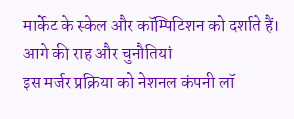मार्केट के स्केल और कॉम्पिटिशन को दर्शाते हैं।
आगे की राह और चुनौतियां
इस मर्जर प्रक्रिया को नेशनल कंपनी लॉ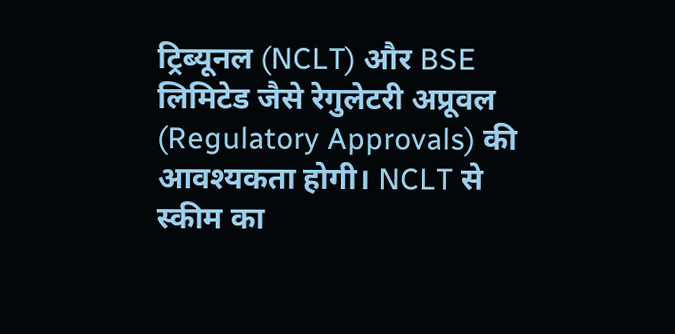ट्रिब्यूनल (NCLT) और BSE लिमिटेड जैसे रेगुलेटरी अप्रूवल (Regulatory Approvals) की आवश्यकता होगी। NCLT से स्कीम का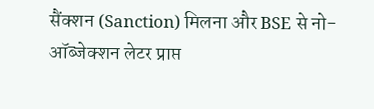सैंक्शन (Sanction) मिलना और BSE से नो-ऑब्जेक्शन लेटर प्राप्त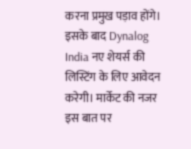करना प्रमुख पड़ाव होंगे। इसके बाद Dynalog India नए शेयर्स की लिस्टिंग के लिए आवेदन करेगी। मार्केट की नजर इस बात पर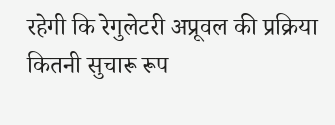रहेगी कि रेगुलेटरी अप्रूवल की प्रक्रिया कितनी सुचारू रूप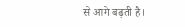से आगे बढ़ती है।